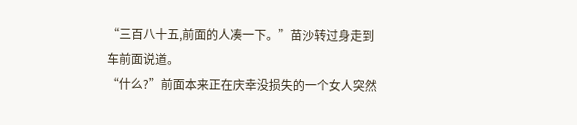“三百八十五,前面的人凑一下。”苗沙转过身走到车前面说道。
“什么?”前面本来正在庆幸没损失的一个女人突然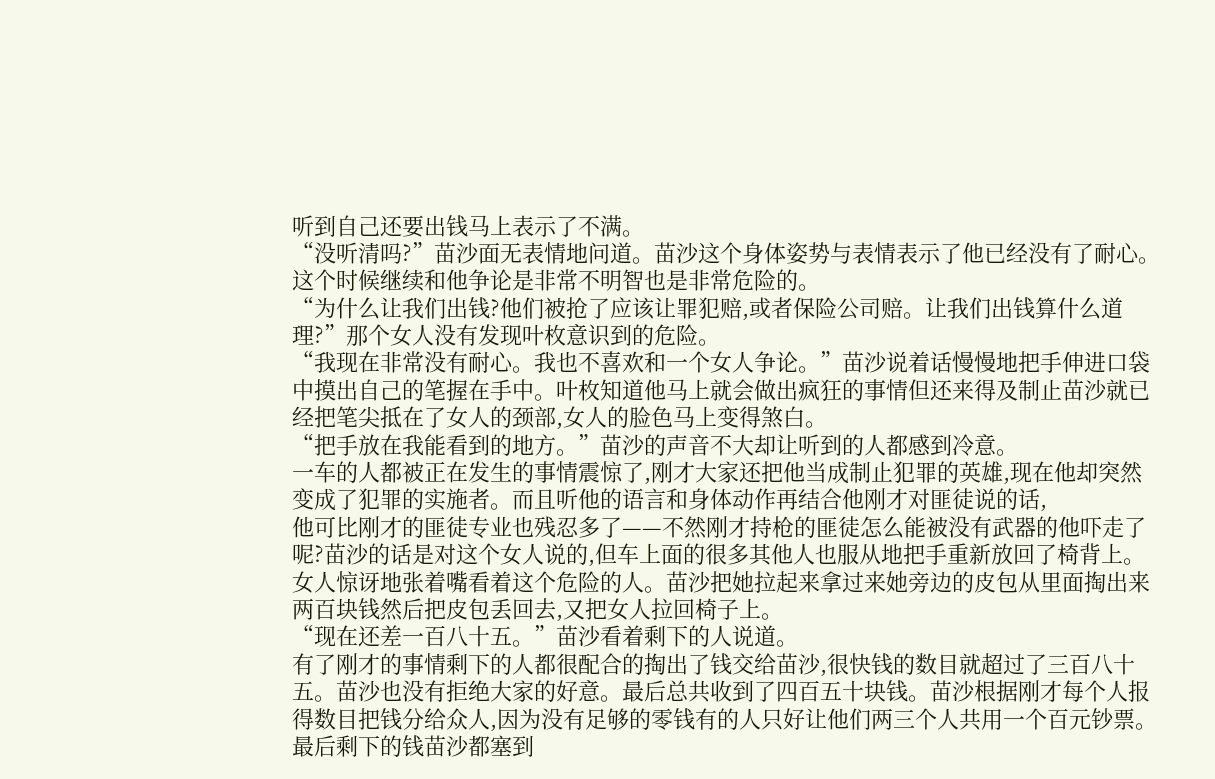听到自己还要出钱马上表示了不满。
“没听清吗?”苗沙面无表情地问道。苗沙这个身体姿势与表情表示了他已经没有了耐心。这个时候继续和他争论是非常不明智也是非常危险的。
“为什么让我们出钱?他们被抢了应该让罪犯赔,或者保险公司赔。让我们出钱算什么道理?”那个女人没有发现叶枚意识到的危险。
“我现在非常没有耐心。我也不喜欢和一个女人争论。”苗沙说着话慢慢地把手伸进口袋中摸出自己的笔握在手中。叶枚知道他马上就会做出疯狂的事情但还来得及制止苗沙就已经把笔尖抵在了女人的颈部,女人的脸色马上变得煞白。
“把手放在我能看到的地方。”苗沙的声音不大却让听到的人都感到冷意。
一车的人都被正在发生的事情震惊了,刚才大家还把他当成制止犯罪的英雄,现在他却突然变成了犯罪的实施者。而且听他的语言和身体动作再结合他刚才对匪徒说的话,
他可比刚才的匪徒专业也残忍多了——不然刚才持枪的匪徒怎么能被没有武器的他吓走了呢?苗沙的话是对这个女人说的,但车上面的很多其他人也服从地把手重新放回了椅背上。
女人惊讶地张着嘴看着这个危险的人。苗沙把她拉起来拿过来她旁边的皮包从里面掏出来两百块钱然后把皮包丢回去,又把女人拉回椅子上。
“现在还差一百八十五。”苗沙看着剩下的人说道。
有了刚才的事情剩下的人都很配合的掏出了钱交给苗沙,很快钱的数目就超过了三百八十五。苗沙也没有拒绝大家的好意。最后总共收到了四百五十块钱。苗沙根据刚才每个人报得数目把钱分给众人,因为没有足够的零钱有的人只好让他们两三个人共用一个百元钞票。最后剩下的钱苗沙都塞到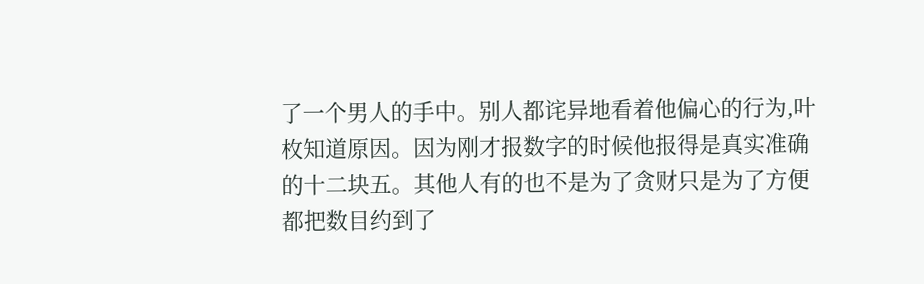了一个男人的手中。别人都诧异地看着他偏心的行为,叶枚知道原因。因为刚才报数字的时候他报得是真实准确的十二块五。其他人有的也不是为了贪财只是为了方便都把数目约到了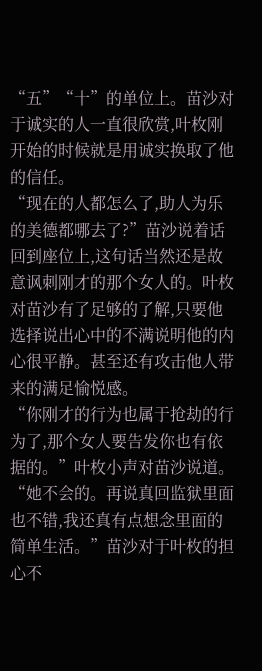“五”“十”的单位上。苗沙对于诚实的人一直很欣赏,叶枚刚开始的时候就是用诚实换取了他的信任。
“现在的人都怎么了,助人为乐的美德都哪去了?”苗沙说着话回到座位上,这句话当然还是故意讽刺刚才的那个女人的。叶枚对苗沙有了足够的了解,只要他选择说出心中的不满说明他的内心很平静。甚至还有攻击他人带来的满足愉悦感。
“你刚才的行为也属于抢劫的行为了,那个女人要告发你也有依据的。”叶枚小声对苗沙说道。
“她不会的。再说真回监狱里面也不错,我还真有点想念里面的简单生活。”苗沙对于叶枚的担心不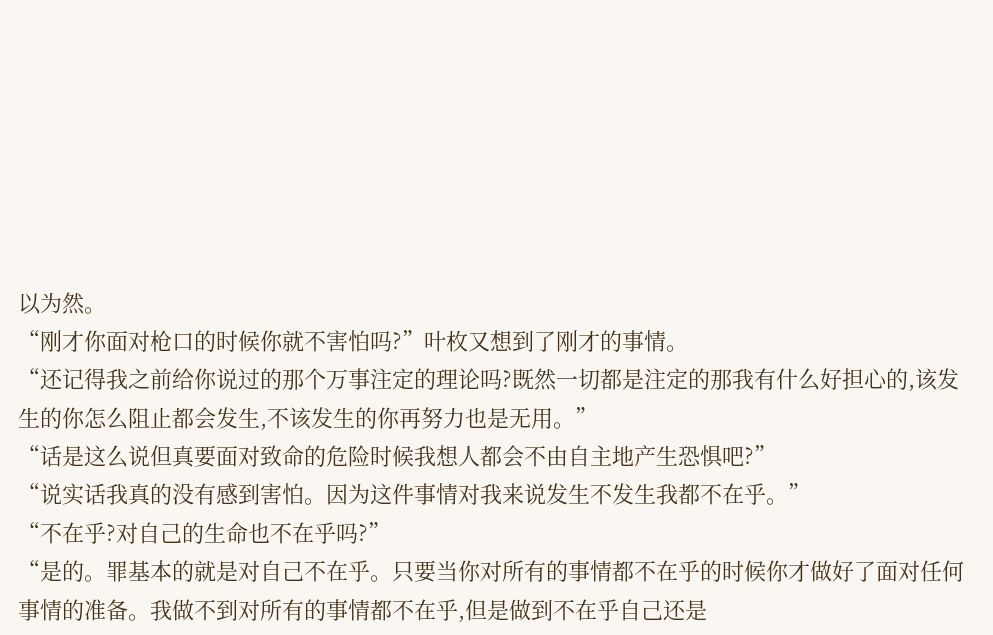以为然。
“刚才你面对枪口的时候你就不害怕吗?”叶枚又想到了刚才的事情。
“还记得我之前给你说过的那个万事注定的理论吗?既然一切都是注定的那我有什么好担心的,该发生的你怎么阻止都会发生,不该发生的你再努力也是无用。”
“话是这么说但真要面对致命的危险时候我想人都会不由自主地产生恐惧吧?”
“说实话我真的没有感到害怕。因为这件事情对我来说发生不发生我都不在乎。”
“不在乎?对自己的生命也不在乎吗?”
“是的。罪基本的就是对自己不在乎。只要当你对所有的事情都不在乎的时候你才做好了面对任何事情的准备。我做不到对所有的事情都不在乎,但是做到不在乎自己还是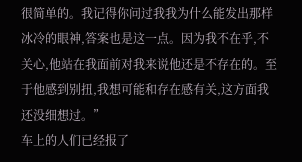很简单的。我记得你问过我我为什么能发出那样冰冷的眼神,答案也是这一点。因为我不在乎,不关心,他站在我面前对我来说他还是不存在的。至于他感到别扭,我想可能和存在感有关,这方面我还没细想过。”
车上的人们已经报了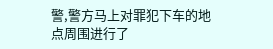警,警方马上对罪犯下车的地点周围进行了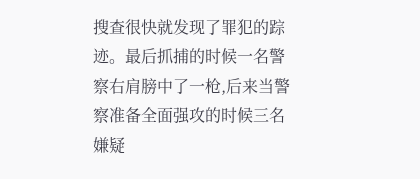搜查很快就发现了罪犯的踪迹。最后抓捕的时候一名警察右肩膀中了一枪,后来当警察准备全面强攻的时候三名嫌疑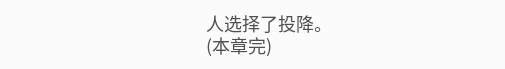人选择了投降。
(本章完)